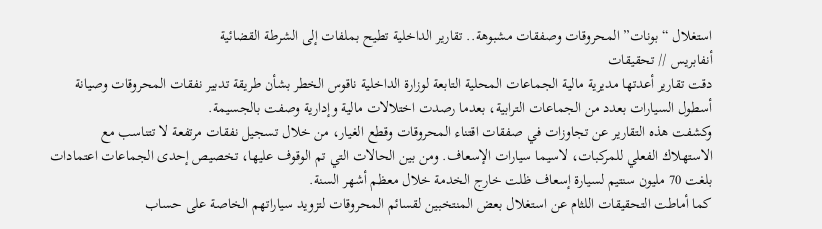استغلال “بونات” المحروقات وصفقات مشبوهة.. تقارير الداخلية تطيح بملفات إلى الشرطة القضائية
أنفابريس // تحقيقات
دقت تقارير أعدتها مديرية مالية الجماعات المحلية التابعة لوزارة الداخلية ناقوس الخطر بشأن طريقة تدبير نفقات المحروقات وصيانة أسطول السيارات بعدد من الجماعات الترابية، بعدما رصدت اختلالات مالية وإدارية وصفت بالجسيمة.
وكشفت هذه التقارير عن تجاوزات في صفقات اقتناء المحروقات وقطع الغيار، من خلال تسجيل نفقات مرتفعة لا تتناسب مع الاستهلاك الفعلي للمركبات، لاسيما سيارات الإسعاف. ومن بين الحالات التي تم الوقوف عليها، تخصيص إحدى الجماعات اعتمادات بلغت 70 مليون سنتيم لسيارة إسعاف ظلت خارج الخدمة خلال معظم أشهر السنة.
كما أماطت التحقيقات اللثام عن استغلال بعض المنتخبين لقسائم المحروقات لتزويد سياراتهم الخاصة على حساب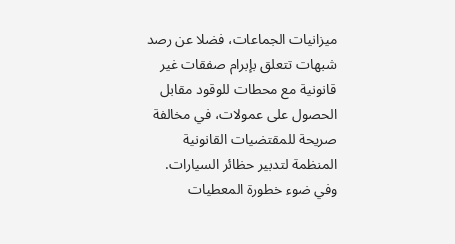ميزانيات الجماعات، فضلا عن رصد شبهات تتعلق بإبرام صفقات غير قانونية مع محطات للوقود مقابل الحصول على عمولات، في مخالفة صريحة للمقتضيات القانونية المنظمة لتدبير حظائر السيارات.
وفي ضوء خطورة المعطيات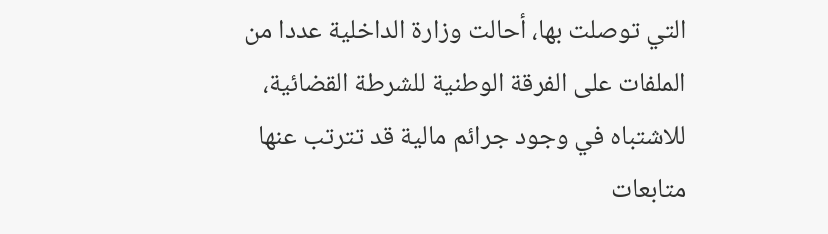التي توصلت بها، أحالت وزارة الداخلية عددا من الملفات على الفرقة الوطنية للشرطة القضائية، للاشتباه في وجود جرائم مالية قد تترتب عنها متابعات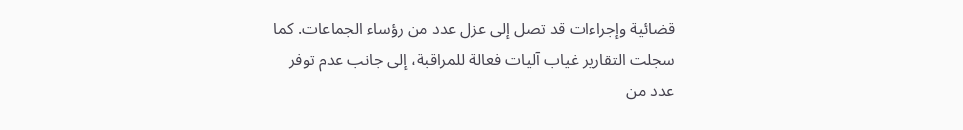قضائية وإجراءات قد تصل إلى عزل عدد من رؤساء الجماعات. كما سجلت التقارير غياب آليات فعالة للمراقبة، إلى جانب عدم توفر عدد من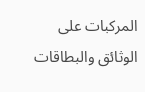المركبات على الوثائق والبطاقات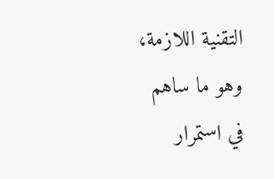التقنية اللازمة، وهو ما ساهم في استمرار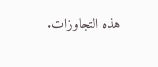هذه التجاوزات.